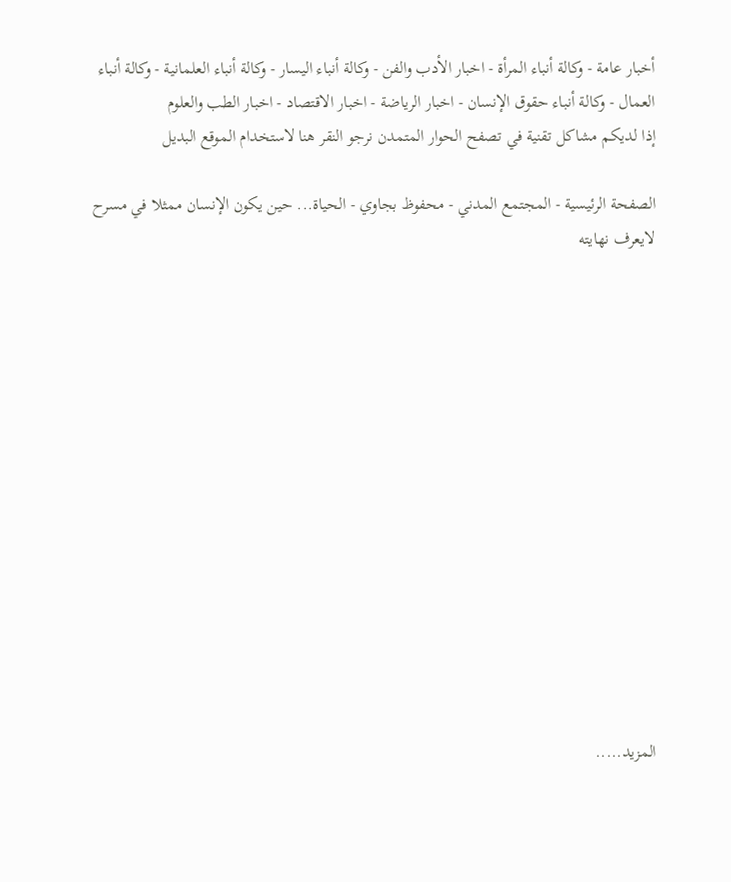أخبار عامة - وكالة أنباء المرأة - اخبار الأدب والفن - وكالة أنباء اليسار - وكالة أنباء العلمانية - وكالة أنباء العمال - وكالة أنباء حقوق الإنسان - اخبار الرياضة - اخبار الاقتصاد - اخبار الطب والعلوم
إذا لديكم مشاكل تقنية في تصفح الحوار المتمدن نرجو النقر هنا لاستخدام الموقع البديل

الصفحة الرئيسية - المجتمع المدني - محفوظ بجاوي - الحياة... حين يكون الإنسان ممثلا في مسرح لايعرف نهايته














المزيد.....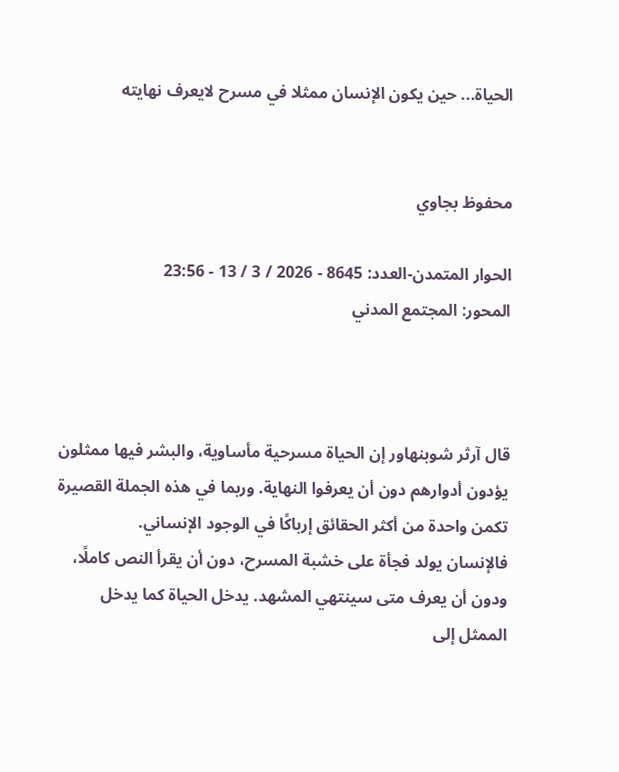الحياة... حين يكون الإنسان ممثلا في مسرح لايعرف نهايته


محفوظ بجاوي

الحوار المتمدن-العدد: 8645 - 2026 / 3 / 13 - 23:56
المحور: المجتمع المدني



قال آرثر شوبنهاور إن الحياة مسرحية مأساوية، والبشر فيها ممثلون يؤدون أدوارهم دون أن يعرفوا النهاية. وربما في هذه الجملة القصيرة تكمن واحدة من أكثر الحقائق إرباكًا في الوجود الإنساني.
فالإنسان يولد فجأة على خشبة المسرح، دون أن يقرأ النص كاملًا، ودون أن يعرف متى سينتهي المشهد. يدخل الحياة كما يدخل الممثل إلى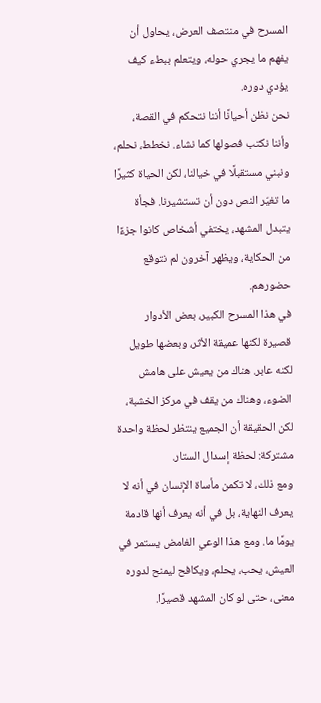المسرح في منتصف العرض، يحاول أن يفهم ما يجري حوله، ويتعلم ببطء كيف يؤدي دوره.
نحن نظن أحيانًا أننا نتحكم في القصة، وأننا نكتب فصولها كما نشاء. نخطط، نحلم، ونبني مستقبلًا في خيالنا، لكن الحياة كثيرًا ما تغيّر النص دون أن تستشيرنا. فجأة يتبدل المشهد، يختفي أشخاص كانوا جزءًا من الحكاية، ويظهر آخرون لم نتوقع حضورهم.
في هذا المسرح الكبير، بعض الأدوار قصيرة لكنها عميقة الأثر، وبعضها طويل لكنه عابر. هناك من يعيش على هامش الضوء، وهناك من يقف في مركز الخشبة، لكن الحقيقة أن الجميع ينتظر لحظة واحدة مشتركة: لحظة إسدال الستار.
ومع ذلك، لا تكمن مأساة الإنسان في أنه لا يعرف النهاية، بل في أنه يعرف أنها قادمة يومًا ما. ومع هذا الوعي الغامض يستمر في العيش، يحب، يحلم، ويكافح ليمنح لدوره معنى، حتى لو كان المشهد قصيرًا.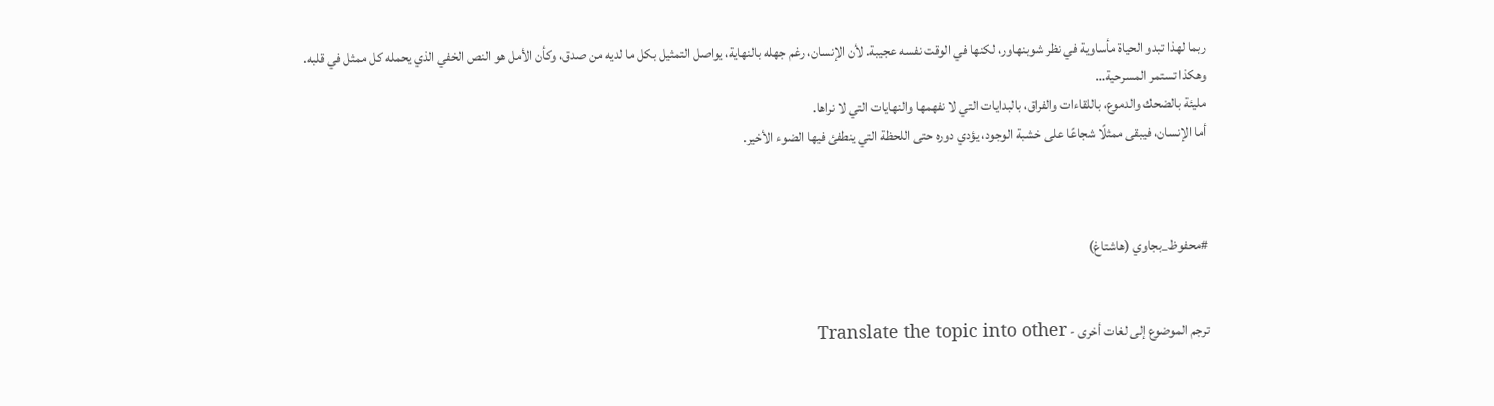ربما لهذا تبدو الحياة مأساوية في نظر شوبنهاور، لكنها في الوقت نفسه عجيبة. لأن الإنسان، رغم جهله بالنهاية، يواصل التمثيل بكل ما لديه من صدق، وكأن الأمل هو النص الخفي الذي يحمله كل ممثل في قلبه.
وهكذا تستمر المسرحية…
مليئة بالضحك والدموع، باللقاءات والفراق، بالبدايات التي لا نفهمها والنهايات التي لا نراها.
أما الإنسان، فيبقى ممثلًا شجاعًا على خشبة الوجود، يؤدي دوره حتى اللحظة التي ينطفئ فيها الضوء الأخير.



#محفوظ_بجاوي (هاشتاغ)


ترجم الموضوع إلى لغات أخرى - Translate the topic into other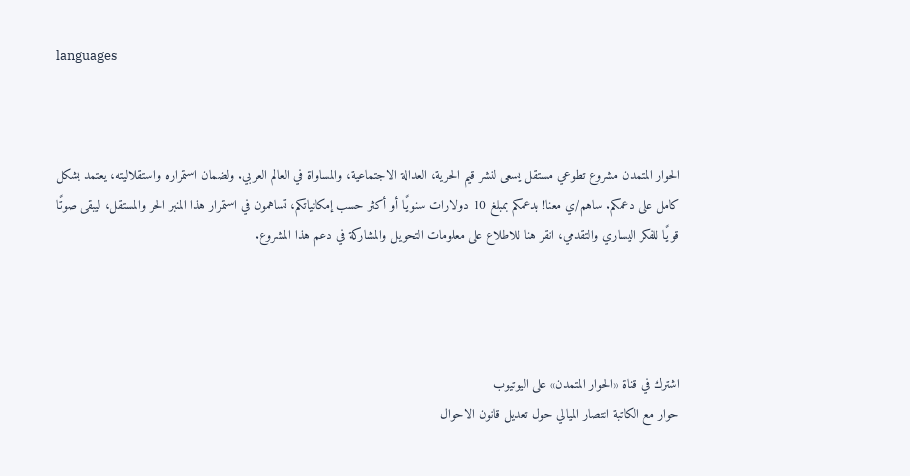languages



الحوار المتمدن مشروع تطوعي مستقل يسعى لنشر قيم الحرية، العدالة الاجتماعية، والمساواة في العالم العربي. ولضمان استمراره واستقلاليته، يعتمد بشكل كامل على دعمكم. ساهم/ي معنا! بدعمكم بمبلغ 10 دولارات سنويًا أو أكثر حسب إمكانياتكم، تساهمون في استمرار هذا المنبر الحر والمستقل، ليبقى صوتًا قويًا للفكر اليساري والتقدمي، انقر هنا للاطلاع على معلومات التحويل والمشاركة في دعم هذا المشروع.




اشترك في قناة «الحوار المتمدن» على اليوتيوب
حوار مع الكاتبة انتصار الميالي حول تعديل قانون الاحوال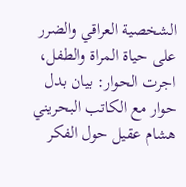الشخصية العراقي والضرر على حياة المراة والطفل، اجرت الحوار: بيان بدل
حوار مع الكاتب البحريني هشام عقيل حول الفكر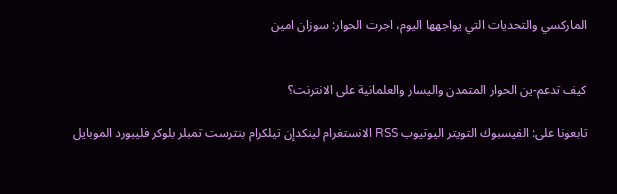الماركسي والتحديات التي يواجهها اليوم، اجرت الحوار: سوزان امين


كيف تدعم-ين الحوار المتمدن واليسار والعلمانية على الانترنت؟

تابعونا على: الفيسبوك التويتر اليوتيوب RSS الانستغرام لينكدإن تيلكرام بنترست تمبلر بلوكر فليبورد الموبايل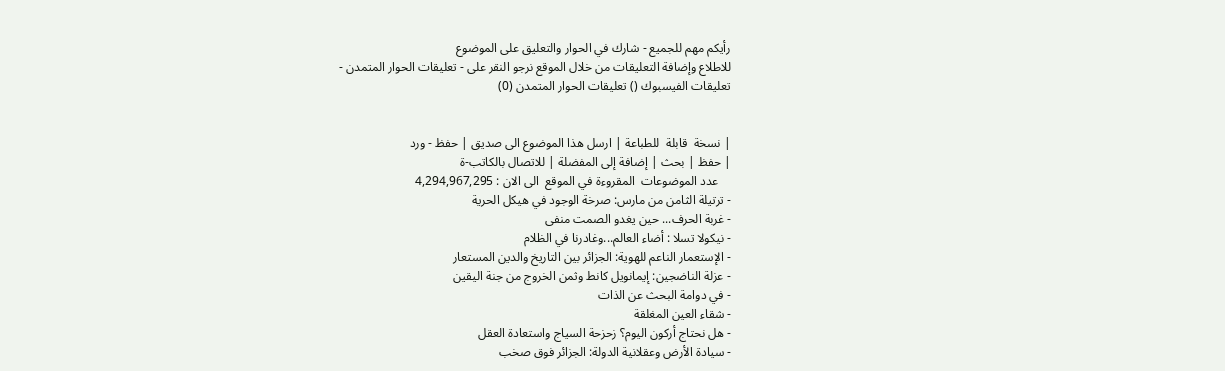رأيكم مهم للجميع - شارك في الحوار والتعليق على الموضوع
للاطلاع وإضافة التعليقات من خلال الموقع نرجو النقر على - تعليقات الحوار المتمدن -
تعليقات الفيسبوك () تعليقات الحوار المتمدن (0)


| نسخة  قابلة  للطباعة | ارسل هذا الموضوع الى صديق | حفظ - ورد
| حفظ | بحث | إضافة إلى المفضلة | للاتصال بالكاتب-ة
    عدد الموضوعات  المقروءة في الموقع  الى الان : 4,294,967,295
- ترتيلة الثامن من مارس: صرخة الوجود في هيكل الحرية
- غربة الحرف... حين يغدو الصمت منفى
- نيكولا تسلا : أضاء العالم...وغادرنا في الظلام
- الإستعمار الناعم للهوية: الجزائر بين التاريخ والدين المستعار
- عزلة الناضجين: إيمانويل كانط وثمن الخروج من جنة اليقين
- في دوامة البحث عن الذات
- شقاء العين المغلقة
- هل نحتاج أركون اليوم؟ زحزحة السياج واستعادة العقل
- سيادة الأرض وعقلانية الدولة: الجزائر فوق صخب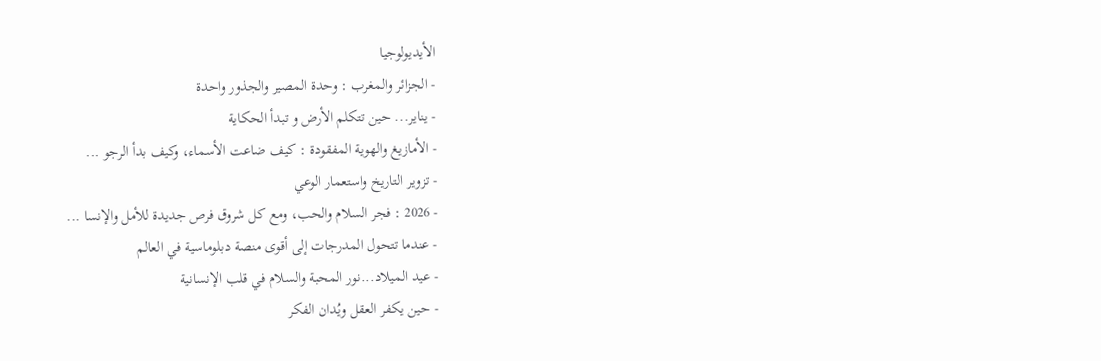الأيديولوجيا
- الجزائر والمغرب : وحدة المصير والجذور واحدة
- يناير... حين تتكلم الأرض و تبدأ الحكاية
- الأمازيغ والهوية المفقودة : كيف ضاعت الأسماء، وكيف بدأ الرجو ...
- تزوير التاريخ واستعمار الوعي
- 2026 : فجر السلام والحب، ومع كل شروق فرص جديدة للأمل والإنسا ...
- عندما تتحول المدرجات إلى أقوى منصة دبلوماسية في العالم
- عيد الميلاد...نور المحبة والسلام في قلب الإنسانية
- حين يكفر العقل ويُدان الفكر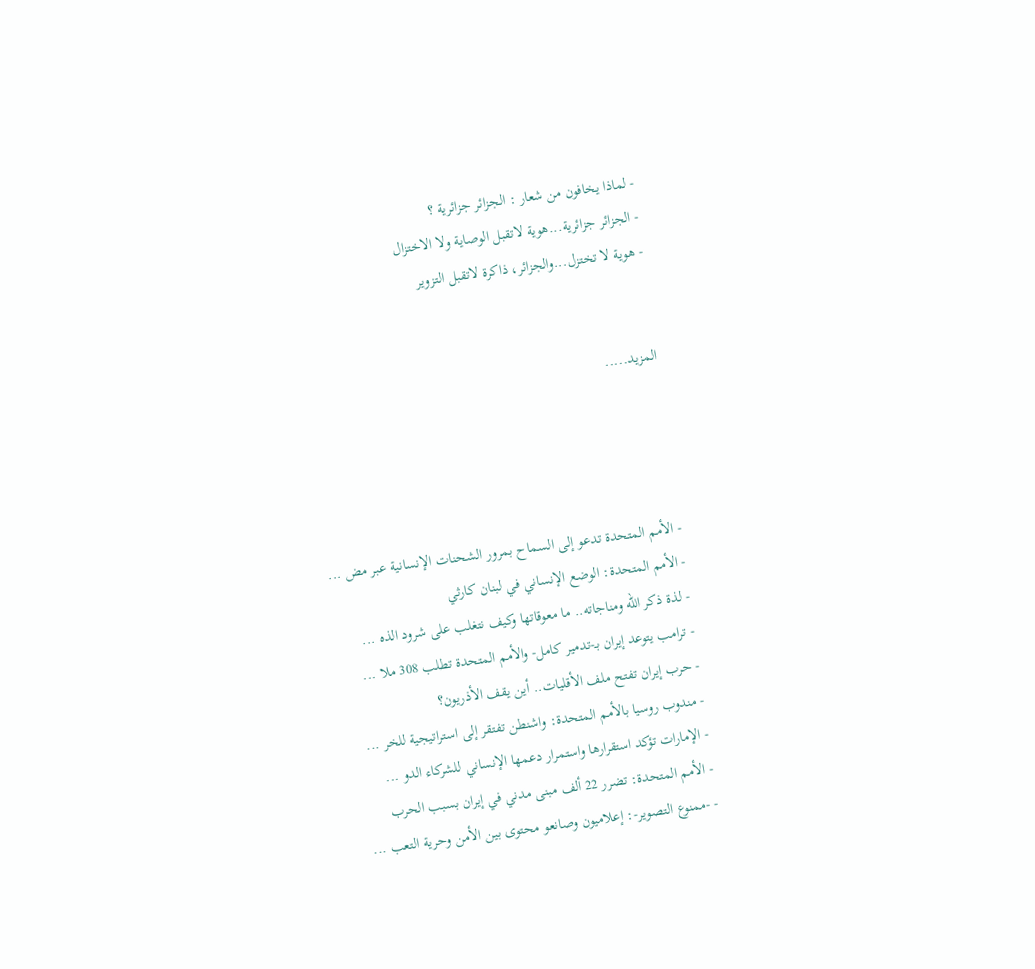- لماذا يخافون من شعار : الجزائر جزائرية ؟
- الجزائر جزائرية...هوية لاتقبل الوصاية ولا الاختزال
- هوية لا تختزل...والجزائر، ذاكرة لاتقبل التزوير


المزيد.....




- الأمم المتحدة تدعو إلى السماح بمرور الشحنات الإنسانية عبر مض ...
- الأمم المتحدة: الوضع الإنساني في لبنان كارثي
- لذة ذكر الله ومناجاته.. ما معوقاتها وكيف نتغلب على شرود الذه ...
- ترامب يتوعد إيران بـ-تدمير كامل- والأمم المتحدة تطلب 308 ملا ...
- حرب إيران تفتح ملف الأقليات.. أين يقف الأذريون؟
- مندوب روسيا بالأمم المتحدة: واشنطن تفتقر إلى استراتيجية للخر ...
- الإمارات تؤكد استقرارها واستمرار دعمها الإنساني للشركاء الدو ...
- الأمم المتحدة: تضرر 22 ألف مبنى مدني في إيران بسبب الحرب
- -ممنوع التصوير-: إعلاميون وصانعو محتوى بين الأمن وحرية التعب ...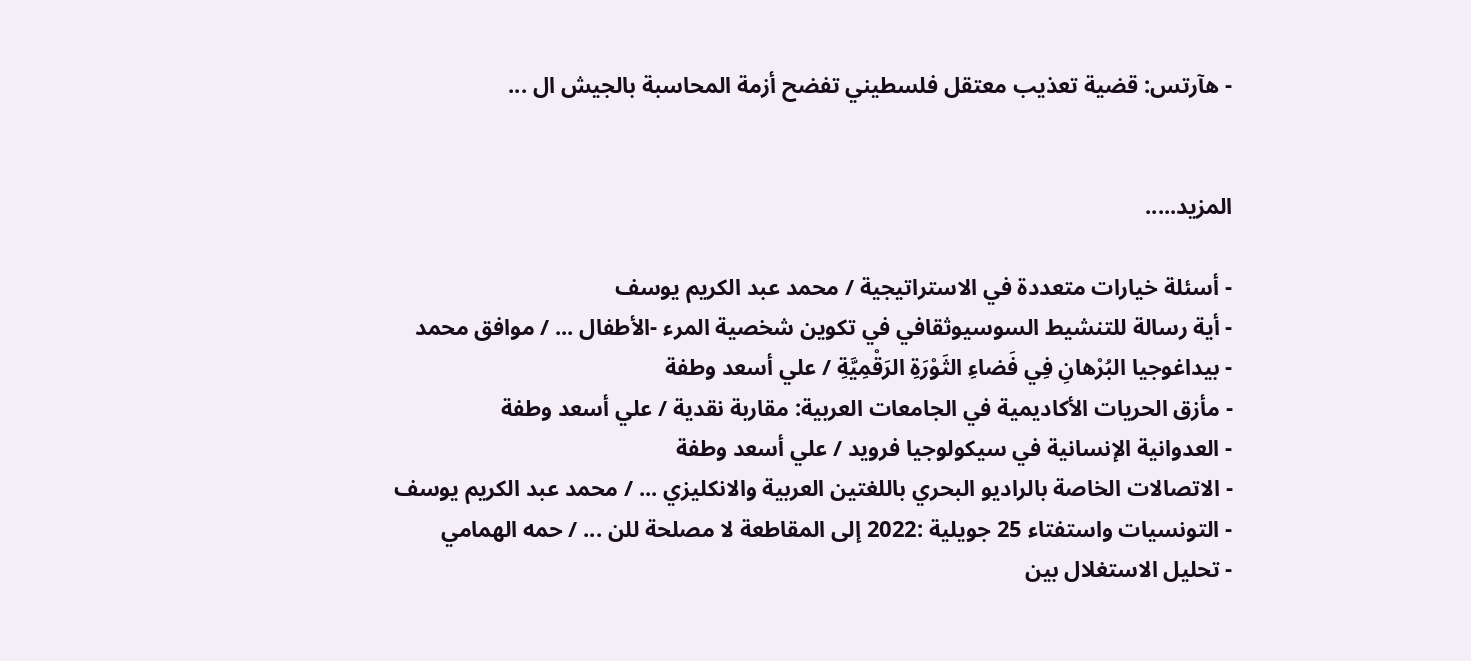- هآرتس: قضية تعذيب معتقل فلسطيني تفضح أزمة المحاسبة بالجيش ال ...


المزيد.....

- أسئلة خيارات متعددة في الاستراتيجية / محمد عبد الكريم يوسف
- أية رسالة للتنشيط السوسيوثقافي في تكوين شخصية المرء -الأطفال ... / موافق محمد
- بيداغوجيا البُرْهانِ فِي فَضاءِ الثَوْرَةِ الرَقْمِيَّةِ / علي أسعد وطفة
- مأزق الحريات الأكاديمية في الجامعات العربية: مقاربة نقدية / علي أسعد وطفة
- العدوانية الإنسانية في سيكولوجيا فرويد / علي أسعد وطفة
- الاتصالات الخاصة بالراديو البحري باللغتين العربية والانكليزي ... / محمد عبد الكريم يوسف
- التونسيات واستفتاء 25 جويلية :2022 إلى المقاطعة لا مصلحة للن ... / حمه الهمامي
- تحليل الاستغلال بين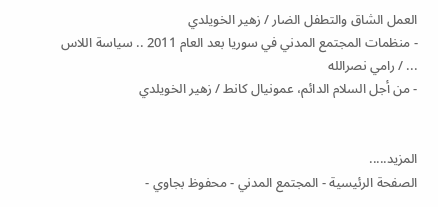العمل الشاق والتطفل الضار / زهير الخويلدي
- منظمات المجتمع المدني في سوريا بعد العام 2011 .. سياسة اللاس ... / رامي نصرالله
- من أجل السلام الدائم، عمونيال كانط / زهير الخويلدي


المزيد.....
الصفحة الرئيسية - المجتمع المدني - محفوظ بجاوي -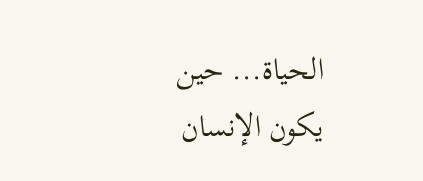الحياة... حين يكون الإنسان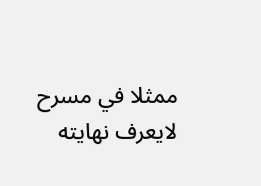ممثلا في مسرح لايعرف نهايته